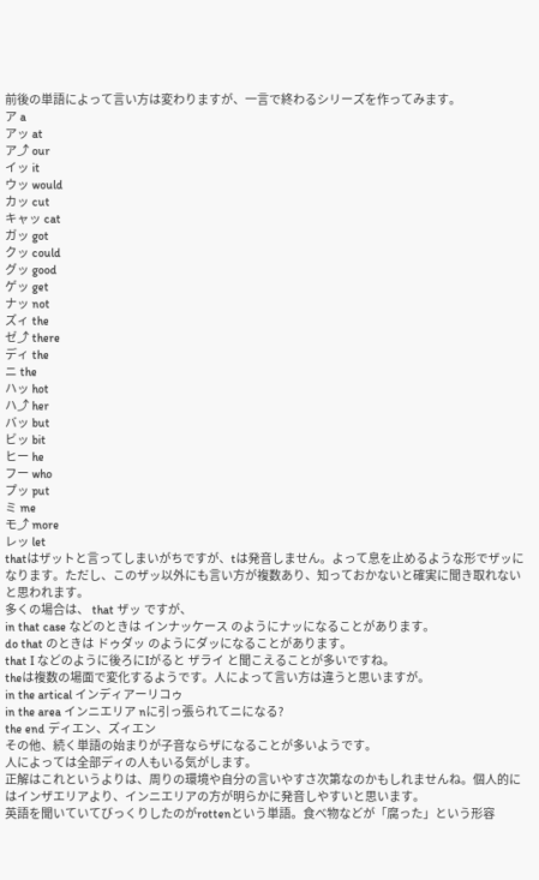前後の単語によって言い方は変わりますが、一言で終わるシリーズを作ってみます。
ア a
アッ at
ア⤴ our
イッ it
ウッ would
カッ cut
キャッ cat
ガッ got
クッ could
グッ good
ゲッ get
ナッ not
ズィ the
ゼ⤴ there
ディ the
ニ the
ハッ hot
ハ⤴ her
バッ but
ビッ bit
ヒー he
フー who
プッ put
ミ me
モ⤴ more
レッ let
thatはザットと言ってしまいがちですが、tは発音しません。よって息を止めるような形でザッになります。ただし、このザッ以外にも言い方が複数あり、知っておかないと確実に聞き取れないと思われます。
多くの場合は、 that ザッ ですが、
in that case などのときは インナッケース のようにナッになることがあります。
do that のときは ドゥダッ のようにダッになることがあります。
that I などのように後ろにIがると ザライ と聞こえることが多いですね。
theは複数の場面で変化するようです。人によって言い方は違うと思いますが。
in the artical インディアーリコゥ
in the area インニエリア nに引っ張られてニになる?
the end ディエン、ズィエン
その他、続く単語の始まりが子音ならザになることが多いようです。
人によっては全部ディの人もいる気がします。
正解はこれというよりは、周りの環境や自分の言いやすさ次第なのかもしれませんね。個人的にはインザエリアより、インニエリアの方が明らかに発音しやすいと思います。
英語を聞いていてびっくりしたのがrottenという単語。食べ物などが「腐った」という形容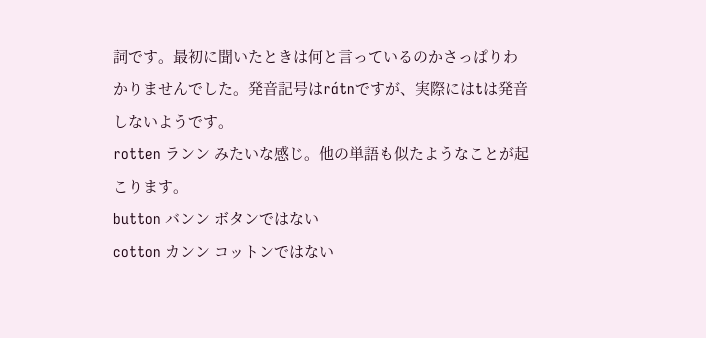詞です。最初に聞いたときは何と言っているのかさっぱりわかりませんでした。発音記号はrɑ́tnですが、実際にはtは発音しないようです。
rotten ランン みたいな感じ。他の単語も似たようなことが起こります。
button バンン ボタンではない
cotton カンン コットンではない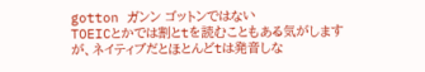gotton ガンン ゴットンではない
TOEICとかでは割とtを読むこともある気がしますが、ネイティブだとほとんどtは発音しな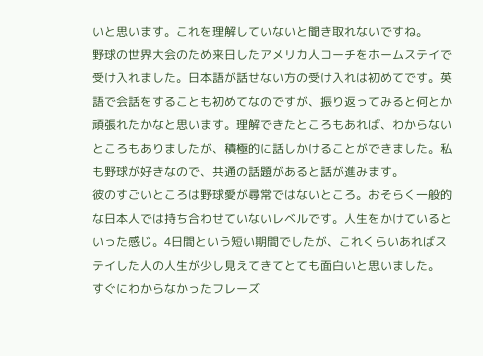いと思います。これを理解していないと聞き取れないですね。
野球の世界大会のため来日したアメリカ人コーチをホームステイで受け入れました。日本語が話せない方の受け入れは初めてです。英語で会話をすることも初めてなのですが、振り返ってみると何とか頑張れたかなと思います。理解できたところもあれば、わからないところもありましたが、積極的に話しかけることができました。私も野球が好きなので、共通の話題があると話が進みます。
彼のすごいところは野球愛が尋常ではないところ。おそらく一般的な日本人では持ち合わせていないレベルです。人生をかけているといった感じ。4日間という短い期間でしたが、これくらいあればステイした人の人生が少し見えてきてとても面白いと思いました。
すぐにわからなかったフレーズ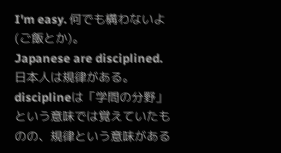I'm easy. 何でも構わないよ(ご飯とか)。
Japanese are disciplined. 日本人は規律がある。disciplineは「学問の分野」という意味では覚えていたものの、規律という意味がある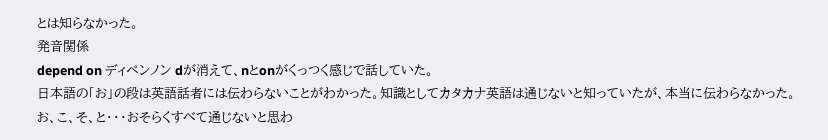とは知らなかった。
発音関係
depend on ディペンノン dが消えて、nとonがくっつく感じで話していた。
日本語の「お」の段は英語話者には伝わらないことがわかった。知識としてカタカナ英語は通じないと知っていたが、本当に伝わらなかった。お、こ、そ、と・・・おそらくすべて通じないと思わ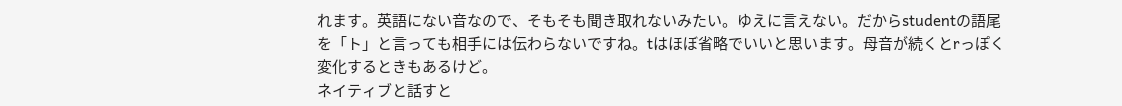れます。英語にない音なので、そもそも聞き取れないみたい。ゆえに言えない。だからstudentの語尾を「ト」と言っても相手には伝わらないですね。tはほぼ省略でいいと思います。母音が続くとrっぽく変化するときもあるけど。
ネイティブと話すと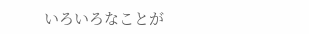いろいろなことが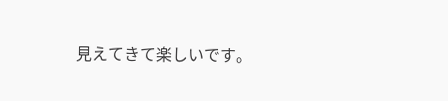見えてきて楽しいです。